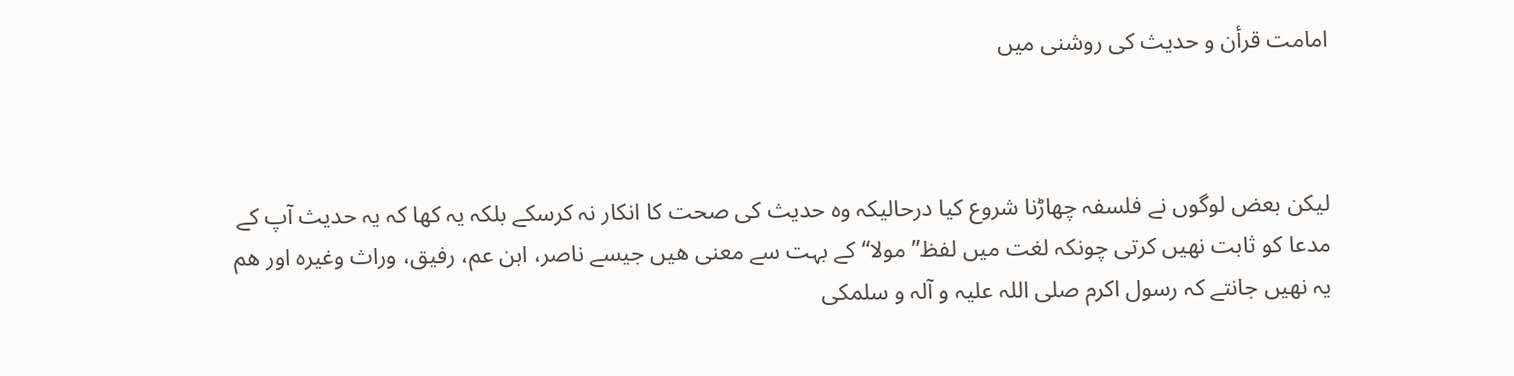امامت قرأن و حديث کی روشنی ميں



لیکن بعض لوگوں نے فلسفہ چھاڑنا شروع کیا درحالیکہ وہ حدیث کی صحت کا انکار نہ کرسکے بلکہ یہ کھا کہ یہ حدیث آپ کے مدعا کو ثابت نھیں کرتی چونکہ لغت میں لفظ” مولا“ کے بہت سے معنی ھیں جیسے ناصر، ابن عم، رفیق، وراث وغیرہ اور ھم یہ نھیں جانتے کہ رسول اکرم صلی اللہ علیہ و آلہ و سلمکی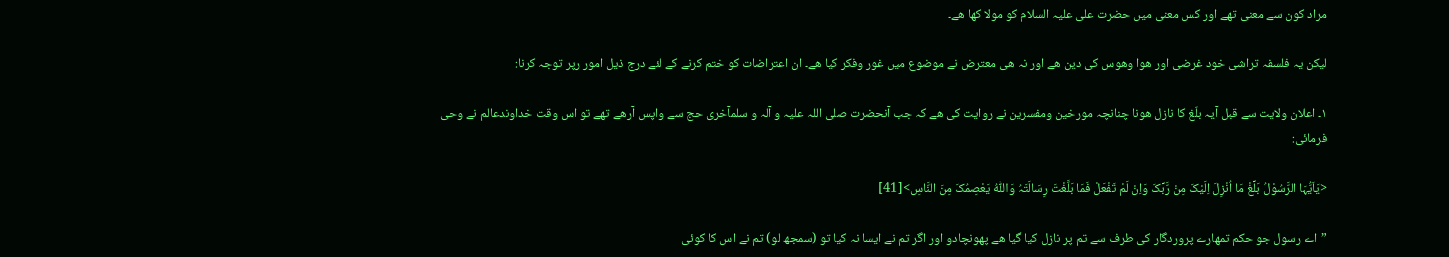مراد کون سے معنی تھے اور کس معنی میں حضرت علی علیہ السلام کو مولا کھا ھے۔

لیکن یہ فلسفہ تراشی خود غرضی اور هوا وهوس کی دین ھے اور نہ ھی معترض نے موضوع میں غور وفکر کیا ھے۔ ان اعتراضات کو ختم کرنے کے لئے درج ذیل امور رپر توجہ کرنا:

۱۔ اعلان ولایت سے قبل آیہ بلّغ کا نازل هونا چنانچہ مورخین ومفسرین نے روایت کی ھے کہ جب آنحضرت صلی اللہ علیہ و آلہ و سلمآخری حج سے واپس آرھے تھے تو اس وقت خداوندعالم نے وحی فرمائی:

<یَاَیُّہَا الرَّسُوْلُ بَلِّغْ مَا اُنْزِلَ اِلَیْکَ مِنْ رَّبِّکَ وَاِنْ لَمْ تَفْعَلْ فَمَا بَلَّغْتَ رِسَالَتَہُ وَاللّٰہُ یَعْصِمُکَ مِنَ النَّاسِ>[41]

”اے رسول جو حکم تمھارے پروردگار کی طرف سے تم پر نازل کیا گیا ھے پهونچادو اور اگر تم نے ایسا نہ کیا تو (سمجھ لو) تم نے اس کا کوئی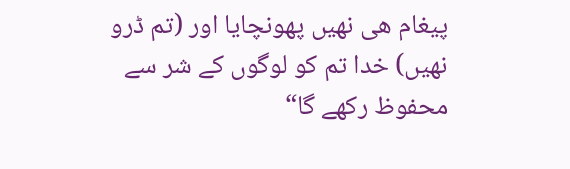پیغام ھی نھیں پهونچایا اور (تم ڈرو نھیں) خدا تم کو لوگوں کے شر سے محفوظ رکھے گا“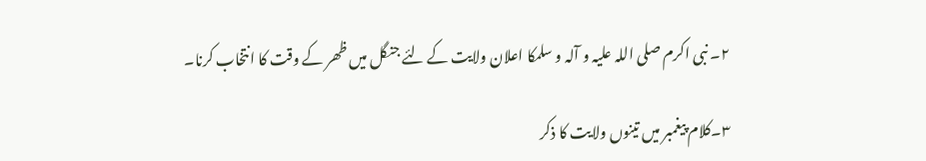۲۔ نبی اکرم صلی اللہ علیہ و آلہ و سلمکا اعلان ولایت کے لئے جنگل میں ظھر کے وقت کا انتخاب کرنا۔

۳۔کلام پیغمبر میں تینوں ولایت کا ذکر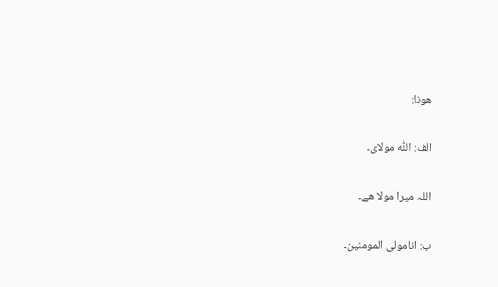هونا:

الف: اللّٰہ مولای۔

اللہ میرا مولا ھے۔

ب: انامولی المومنین۔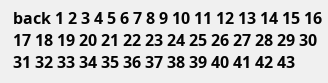back 1 2 3 4 5 6 7 8 9 10 11 12 13 14 15 16 17 18 19 20 21 22 23 24 25 26 27 28 29 30 31 32 33 34 35 36 37 38 39 40 41 42 43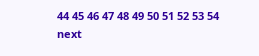44 45 46 47 48 49 50 51 52 53 54 next